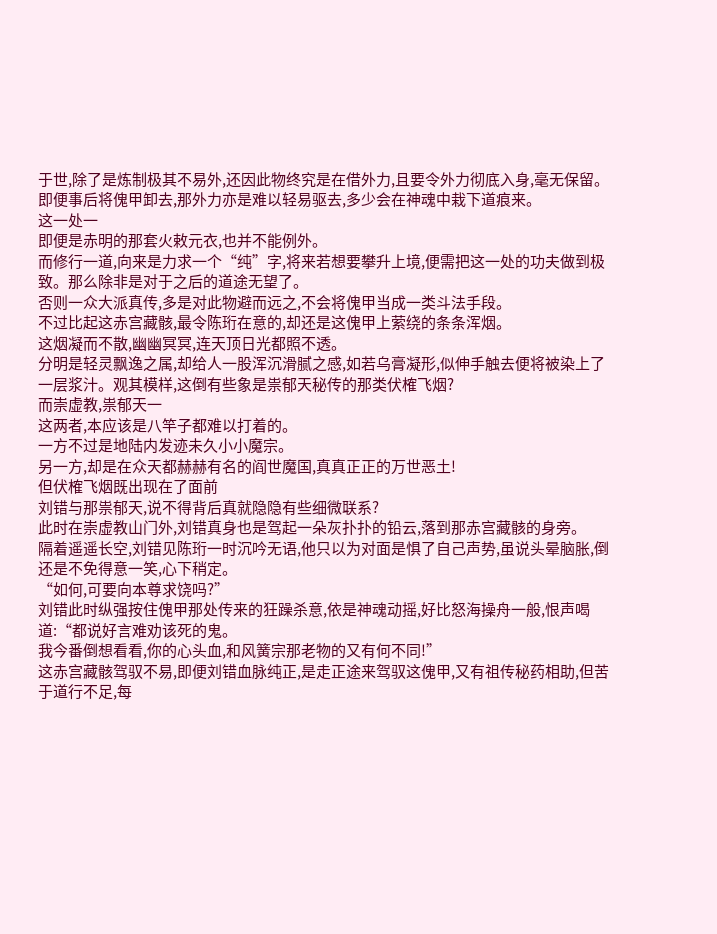于世,除了是炼制极其不易外,还因此物终究是在借外力,且要令外力彻底入身,毫无保留。
即便事后将傀甲卸去,那外力亦是难以轻易驱去,多少会在神魂中栽下道痕来。
这一处一
即便是赤明的那套火敕元衣,也并不能例外。
而修行一道,向来是力求一个“纯”字,将来若想要攀升上境,便需把这一处的功夫做到极致。那么除非是对于之后的道途无望了。
否则一众大派真传,多是对此物避而远之,不会将傀甲当成一类斗法手段。
不过比起这赤宫藏骸,最令陈珩在意的,却还是这傀甲上萦绕的条条浑烟。
这烟凝而不散,幽幽冥冥,连天顶日光都照不透。
分明是轻灵飘逸之属,却给人一股浑沉滑腻之感,如若乌膏凝形,似伸手触去便将被染上了一层浆汁。观其模样,这倒有些象是祟郁天秘传的那类伏榷飞烟?
而崇虚教,祟郁天一
这两者,本应该是八竿子都难以打着的。
一方不过是地陆内发迹未久小小魔宗。
另一方,却是在众天都赫赫有名的阎世魔国,真真正正的万世恶土!
但伏榷飞烟既出现在了面前
刘错与那祟郁天,说不得背后真就隐隐有些细微联系?
此时在崇虚教山门外,刘错真身也是驾起一朵灰扑扑的铅云,落到那赤宫藏骸的身旁。
隔着遥遥长空,刘错见陈珩一时沉吟无语,他只以为对面是惧了自己声势,虽说头晕脑胀,倒还是不免得意一笑,心下稍定。
“如何,可要向本尊求饶吗?”
刘错此时纵强按住傀甲那处传来的狂躁杀意,依是神魂动摇,好比怒海操舟一般,恨声喝道:“都说好言难劝该死的鬼。
我今番倒想看看,你的心头血,和风簧宗那老物的又有何不同!”
这赤宫藏骸驾驭不易,即便刘错血脉纯正,是走正途来驾驭这傀甲,又有祖传秘药相助,但苦于道行不足,每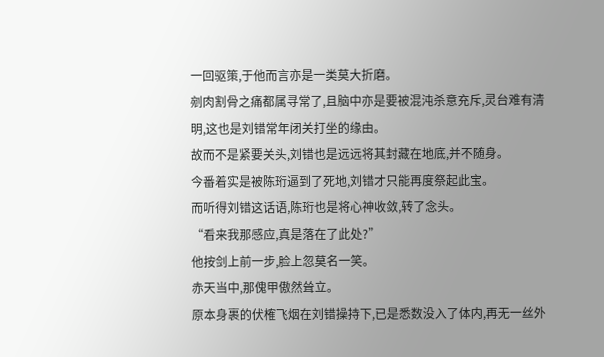一回驱策,于他而言亦是一类莫大折磨。
剜肉割骨之痛都属寻常了,且脑中亦是要被混沌杀意充斥,灵台难有清明,这也是刘错常年闭关打坐的缘由。
故而不是紧要关头,刘错也是远远将其封藏在地底,并不随身。
今番着实是被陈珩逼到了死地,刘错才只能再度祭起此宝。
而听得刘错这话语,陈珩也是将心神收敛,转了念头。
“看来我那感应,真是落在了此处?”
他按剑上前一步,脸上忽莫名一笑。
赤天当中,那傀甲傲然耸立。
原本身裹的伏榷飞烟在刘错操持下,已是悉数没入了体内,再无一丝外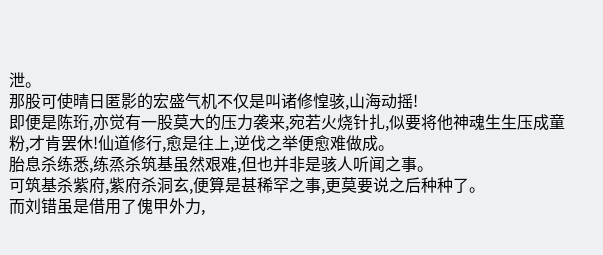泄。
那股可使晴日匿影的宏盛气机不仅是叫诸修惶骇,山海动摇!
即便是陈珩,亦觉有一股莫大的压力袭来,宛若火烧针扎,似要将他神魂生生压成童粉,才肯罢休!仙道修行,愈是往上,逆伐之举便愈难做成。
胎息杀练悉,练烝杀筑基虽然艰难,但也并非是骇人听闻之事。
可筑基杀紫府,紫府杀洞玄,便算是甚稀罕之事,更莫要说之后种种了。
而刘错虽是借用了傀甲外力,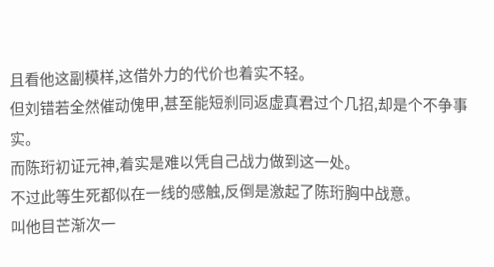且看他这副模样,这借外力的代价也着实不轻。
但刘错若全然催动傀甲,甚至能短刹同返虚真君过个几招,却是个不争事实。
而陈珩初证元神,着实是难以凭自己战力做到这一处。
不过此等生死都似在一线的感触,反倒是激起了陈珩胸中战意。
叫他目芒渐次一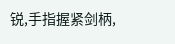锐,手指握紧剑柄,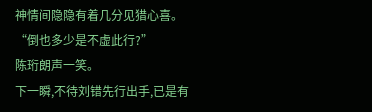神情间隐隐有着几分见猎心喜。
“倒也多少是不虚此行?”
陈珩朗声一笑。
下一瞬,不待刘错先行出手,已是有